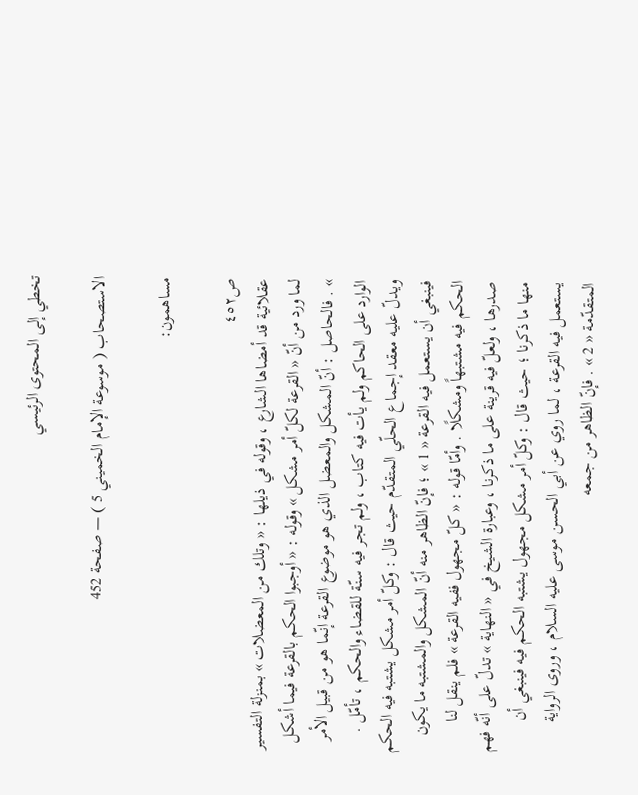تخطي إلى المحتوى الرئيسي

الاستصحاب ( موسوعة الإمام الخميني 5 ) — صفحة 452

مساهمون:

ص٤٥٢
عقلائية قد أمضاها الشارع ، وقوله في ذيلها : « وتلك من المعضلات » بمنزلة التفسير لما ورد من أنّ « القرعة لكلّ أمر مشكل » وقوله : « أوجبوا الحكم بالقرعة فيما أشكل » . فالحاصل : أنّ المشكل والمعضل الذي هو موضوع القرعة إنّما هو من قبيل الأمر الوارد على الحاكم ولم يأت فيه كتاب ، ولم تجر فيه سنّة للقضاء والحكم ، تأمّل . ويدلّ عليه معقد إجماع الحلّي المتقدّم حيث قال : وكلّ أمر مشكل يشتبه فيه الحكم فينبغي أن يستعمل فيه القرعة « 1 » ؛ فإنّ الظاهر منه أنّ المشكل والمشتبه ما يكون الحكم فيه مشتبهاً ومشكلًا . وأمّا قوله : « كلّ مجهول ففيه القرعة » فلم ينقل لنا صدرها ، ولعلّ فيه قرينة على ما ذكرنا ، وعبارة الشيخ في « النهاية » تدلّ على أنّه فهم منها ما ذكرنا ؛ حيث قال : وكلّ أمر مشكل مجهول يشتبه الحكم فيه فينبغي أن يستعمل فيه القرعة ، لما روي عن أبي الحسن موسى عليه السلام ، وروى الرواية المتقدّمة « 2 » . فإنّ الظاهر من جمعه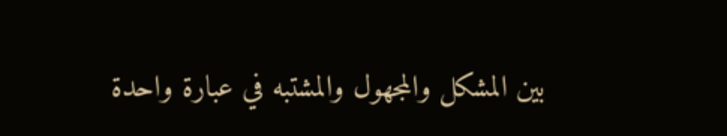بين المشكل والمجهول والمشتبه في عبارة واحدة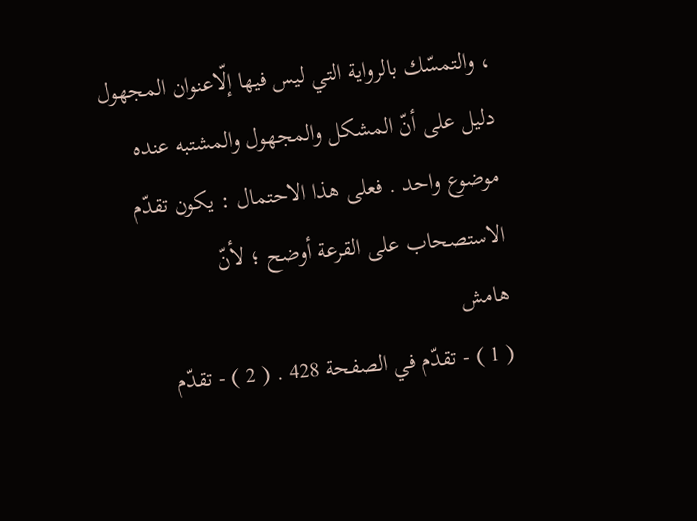، والتمسّك بالرواية التي ليس فيها إلّاعنوان المجهول دليل على أنّ المشكل والمجهول والمشتبه عنده موضوع واحد . فعلى هذا الاحتمال : يكون تقدّم الاستصحاب على القرعة أوضح ؛ لأنّ
هامش
( 1 ) - تقدّم في الصفحة 428 . ( 2 ) - تقدّم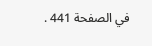في الصفحة 441 .